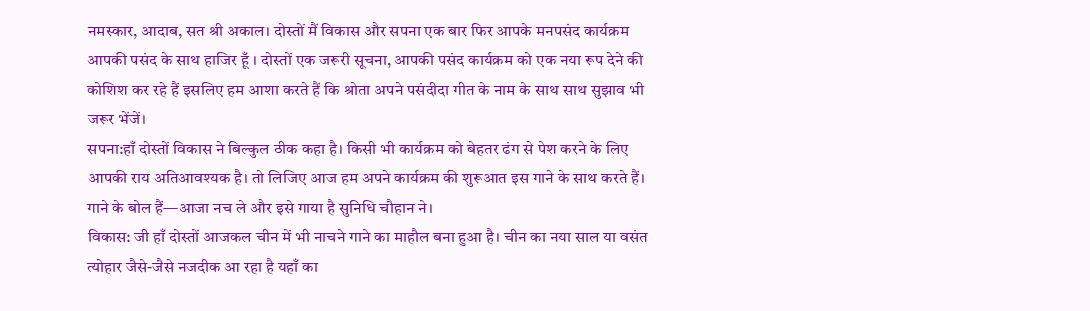नमस्कार, आदाब, सत श्री अकाल। दोस्तों मैं विकास और सपना एक बार फिर आपके मनपसंद कार्यक्रम आपकी पसंद के साथ हाजिर हूँ । दोस्तों एक जरूरी सूचना, आपकी पसंद कार्यक्रम को एक नया रूप देने की कोशिश कर रहे हैं इसलिए हम आशा करते हैं कि श्रोता अपने पसंदीदा गीत के नाम के साथ साथ सुझाव भी जरूर भेंजें।
सपना:हाँ दोस्तों विकास ने बिल्कुल ठीक कहा है। किसी भी कार्यक्रम को बेहतर ढंग से पेश करने के लिए आपकी राय अतिआवश्यक है। तो लिजिए आज हम अपने कार्यक्रम की शुरूआत इस गाने के साथ करते हैं। गाने के बोल हैं—आजा नच ले और इसे गाया है सुनिधि चौहान ने।
विकास: जी हाँ दोस्तों आजकल चीन में भी नाचने गाने का माहौल बना हुआ है। चीन का नया साल या वसंत त्योहार जैसे-जैसे नजदीक आ रहा है यहाँ का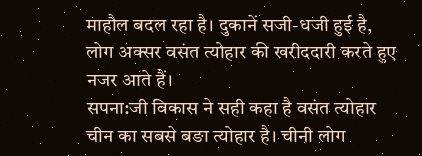माहौल बदल रहा है। दुकानें सजी-धजी हुई है, लोग अक्सर वसंत त्योहार की खरीददारी करते हुए नजर आते हैं।
सपना:जी विकास ने सही कहा है वसंत त्योहार चीन का सबसे बङा त्योहार है। चीनी लोग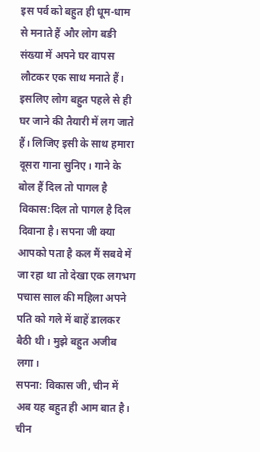इस पर्व को बहुत ही धूम-धाम से मनाते हैं और लोग बङी संख्या में अपने घर वापस लौटकर एक साथ मनाते हैं। इसलिए लोग बहुत पहले से ही घर जाने की तैयारी में लग जाते हैं। लिजिए इसी के साथ हमारा दूसरा गाना सुनिए। गाने के बोल हैं दिल तो पागल है
विकास:दिल तो पागल है दिल दिवाना है। सपना जी क्या आपको पता है कल मैं सबवे में जा रहा था तो देखा एक लगभग पचास साल की महिला अपने पति को गले में बाहें डालकर बैठी थी। मुझे बहुत अजीब लगा।
सपना: विकास जी, चीन में अब यह बहुत ही आम बात है। चीन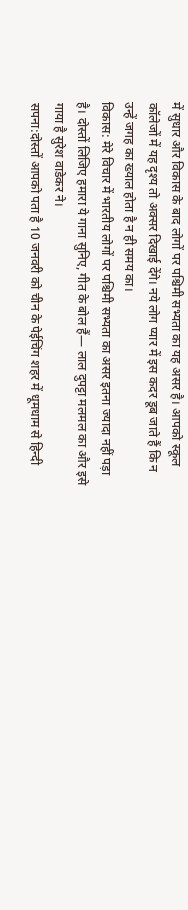में सुधार और विकास के बाद लोगों पर पश्चिमी सभ्यता का यह असर है। आपको स्कूल कॉलेजों में यह दृश्य तो अक्सर दिखाई देंगे। नये लोग प्यार में इस कदर डूब जाते हैं कि न उन्हें जगह का ख्याल होता है न ही समय का।
विकास: मेरे विचार में भारतीय लोगों पर पश्चिमी सभ्यता का असर इतना ज्यादा नहीं पड़ा है। दोस्तों लिजिए हमारा ये गाना सुनिए, गीत के बोल हैं— लाल दुपट्टा मलमल का और इसे गाया है सुरेश वाडेकर ने।
सपना:दोस्तों आपको पता है 10 जनवरी को चीन के पेईचिंग शहर में धूमधाम से हिन्दी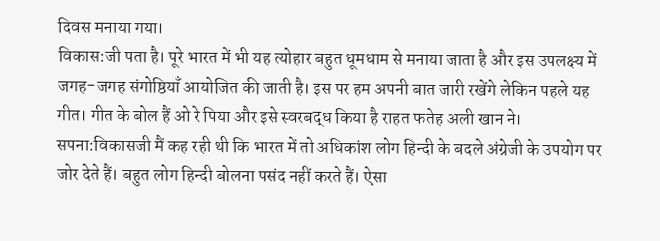दिवस मनाया गया।
विकास:जी पता है। पूरे भारत में भी यह त्योहार बहुत धूमधाम से मनाया जाता है और इस उपलक्ष्य में जगह-जगह संगोष्ठियाँ आयोजित की जाती है। इस पर हम अपनी बात जारी रखेंगे लेकिन पहले यह गीत। गीत के बोल हैं ओ रे पिया और इसे स्वरबद्ध किया है राहत फतेह अली खान ने।
सपना:विकासजी मैं कह रही थी कि भारत में तो अधिकांश लोग हिन्दी के बदले अंग्रेजी के उपयोग पर जोर देते हैं। बहुत लोग हिन्दी बोलना पसंद नहीं करते हैं। ऐसा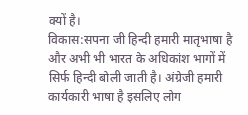क्यों है।
विकास:सपना जी हिन्दी हमारी मातृभाषा है और अभी भी भारत के अधिकांश भागों में सिर्फ हिन्दी बोली जाती है। अंग्रेजी हमारी कार्यकारी भाषा है इसलिए लोग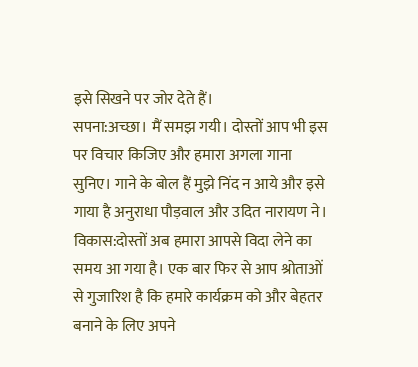इसे सिखने पर जोर देते हैं।
सपना:अच्छा। मैं समझ गयी। दोस्तों आप भी इस पर विचार किजिए और हमारा अगला गाना सुनिए। गाने के बोल हैं मुझे निंद न आये और इसे गाया है अनुराधा पौड़वाल और उदित नारायण ने।
विकास:दोस्तों अब हमारा आपसे विदा लेने का समय आ गया है। एक बार फिर से आप श्रोताओं से गुजारिश है कि हमारे कार्यक्रम को और बेहतर बनाने के लिए अपने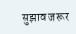सुझाव जरूर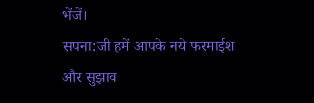भेंजें।
सपना:जी हमें आपके नये फरमाईश और सुझाव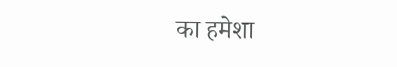का हमेशा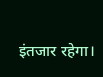इंतजार रहेगा।